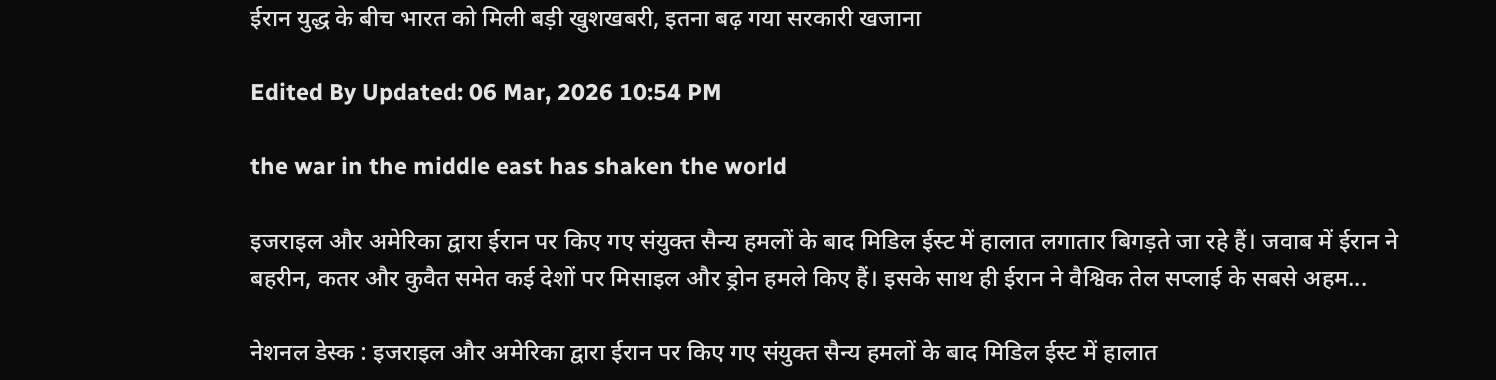ईरान युद्ध के बीच भारत को मिली बड़ी खुशखबरी, इतना बढ़ गया सरकारी खजाना

Edited By Updated: 06 Mar, 2026 10:54 PM

the war in the middle east has shaken the world

इजराइल और अमेरिका द्वारा ईरान पर किए गए संयुक्त सैन्य हमलों के बाद मिडिल ईस्ट में हालात लगातार बिगड़ते जा रहे हैं। जवाब में ईरान ने बहरीन, कतर और कुवैत समेत कई देशों पर मिसाइल और ड्रोन हमले किए हैं। इसके साथ ही ईरान ने वैश्विक तेल सप्लाई के सबसे अहम...

नेशनल डेस्क : इजराइल और अमेरिका द्वारा ईरान पर किए गए संयुक्त सैन्य हमलों के बाद मिडिल ईस्ट में हालात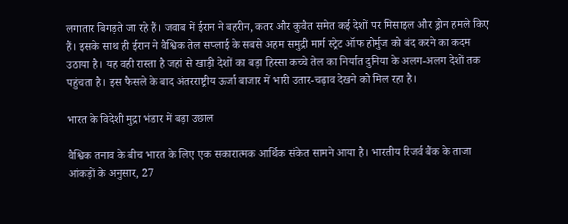लगातार बिगड़ते जा रहे हैं। जवाब में ईरान ने बहरीन, कतर और कुवैत समेत कई देशों पर मिसाइल और ड्रोन हमले किए हैं। इसके साथ ही ईरान ने वैश्विक तेल सप्लाई के सबसे अहम समुद्री मार्ग स्ट्रेट ऑफ होर्मुज को बंद करने का कदम उठाया है। यह वही रास्ता है जहां से खाड़ी देशों का बड़ा हिस्सा कच्चे तेल का निर्यात दुनिया के अलग-अलग देशों तक पहुंचता है। इस फैसले के बाद अंतरराष्ट्रीय ऊर्जा बाजार में भारी उतार-चढ़ाव देखने को मिल रहा है।

भारत के विदेशी मुद्रा भंडार में बड़ा उछाल

वैश्विक तनाव के बीच भारत के लिए एक सकारात्मक आर्थिक संकेत सामने आया है। भारतीय रिजर्व बैंक के ताजा आंकड़ों के अनुसार, 27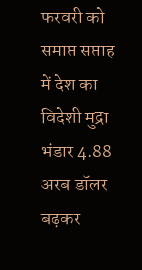फरवरी को समाप्त सप्ताह में देश का विदेशी मुद्रा भंडार 4.88 अरब डॉलर बढ़कर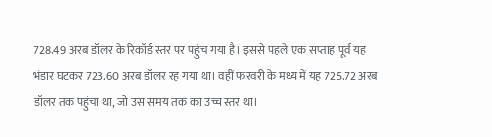728.49 अरब डॉलर के रिकॉर्ड स्तर पर पहुंच गया है। इससे पहले एक सप्ताह पूर्व यह भंडार घटकर 723.60 अरब डॉलर रह गया था। वहीं फरवरी के मध्य में यह 725.72 अरब डॉलर तक पहुंचा था, जो उस समय तक का उच्च स्तर था।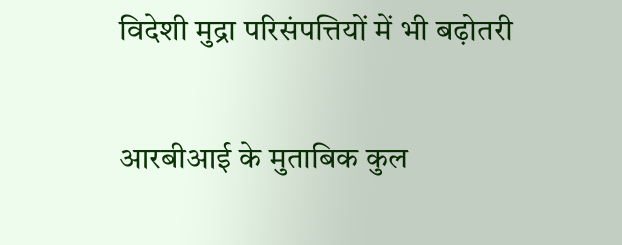विदेशी मुद्रा परिसंपत्तियों में भी बढ़ोतरी

आरबीआई के मुताबिक कुल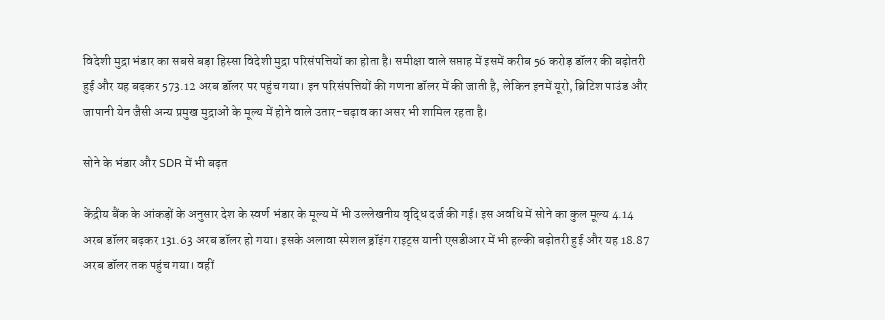विदेशी मुद्रा भंडार का सबसे बड़ा हिस्सा विदेशी मुद्रा परिसंपत्तियों का होता है। समीक्षा वाले सप्ताह में इसमें करीब 56 करोड़ डॉलर की बढ़ोतरी हुई और यह बढ़कर 573.12 अरब डॉलर पर पहुंच गया। इन परिसंपत्तियों की गणना डॉलर में की जाती है, लेकिन इनमें यूरो, ब्रिटिश पाउंड और जापानी येन जैसी अन्य प्रमुख मुद्राओं के मूल्य में होने वाले उतार-चढ़ाव का असर भी शामिल रहता है।

सोने के भंडार और SDR में भी बढ़त

केंद्रीय बैंक के आंकड़ों के अनुसार देश के स्वर्ण भंडार के मूल्य में भी उल्लेखनीय वृद्धि दर्ज की गई। इस अवधि में सोने का कुल मूल्य 4.14 अरब डॉलर बढ़कर 131.63 अरब डॉलर हो गया। इसके अलावा स्पेशल ड्रॉइंग राइट्स यानी एसडीआर में भी हल्की बढ़ोतरी हुई और यह 18.87 अरब डॉलर तक पहुंच गया। वहीं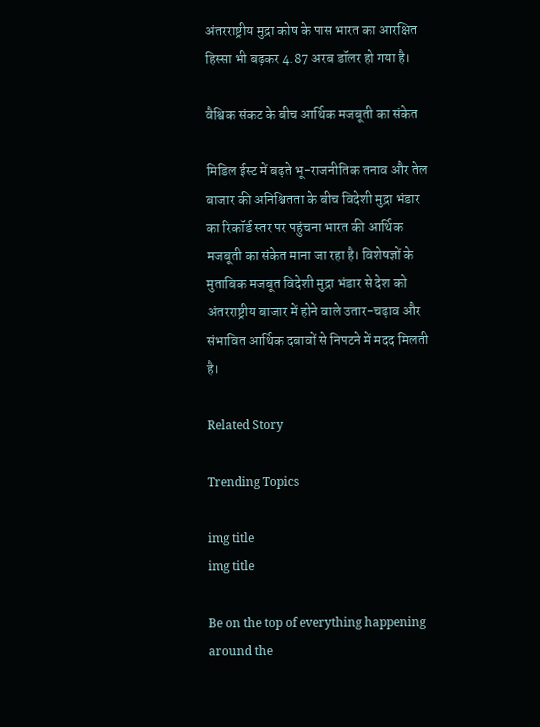अंतरराष्ट्रीय मुद्रा कोष के पास भारत का आरक्षित हिस्सा भी बढ़कर 4.87 अरब डॉलर हो गया है।

वैश्विक संकट के बीच आर्थिक मजबूती का संकेत

मिडिल ईस्ट में बढ़ते भू-राजनीतिक तनाव और तेल बाजार की अनिश्चितता के बीच विदेशी मुद्रा भंडार का रिकॉर्ड स्तर पर पहुंचना भारत की आर्थिक मजबूती का संकेत माना जा रहा है। विशेषज्ञों के मुताबिक मजबूत विदेशी मुद्रा भंडार से देश को अंतरराष्ट्रीय बाजार में होने वाले उतार-चढ़ाव और संभावित आर्थिक दबावों से निपटने में मदद मिलती है।

Related Story

Trending Topics

img title
img title

Be on the top of everything happening around the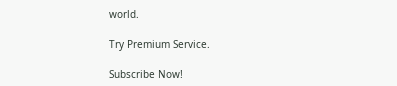world.

Try Premium Service.

Subscribe Now!